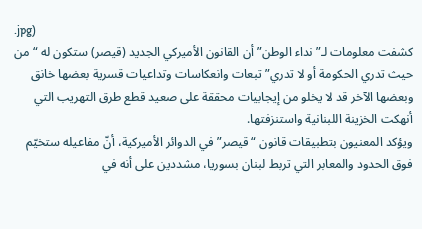.jpg)
كشفت معلومات لـ”نداء الوطن” أن القانون الأميركي الجديد (قيصر) ستكون له “من حيث تدري الحكومة أو لا تدري” تبعات وانعكاسات وتداعيات قسرية بعضها خانق وبعضها الآخر قد لا يخلو من إيجابيات محققة على صعيد قطع طرق التهريب التي أنهكت الخزينة اللبنانية واستنزفتها.
ويؤكد المعنيون بتطبيقات قانون “قيصر” في الدوائر الأميركية، أنّ مفاعيله ستخيّم فوق الحدود والمعابر التي تربط لبنان بسوريا، مشددين على أنه في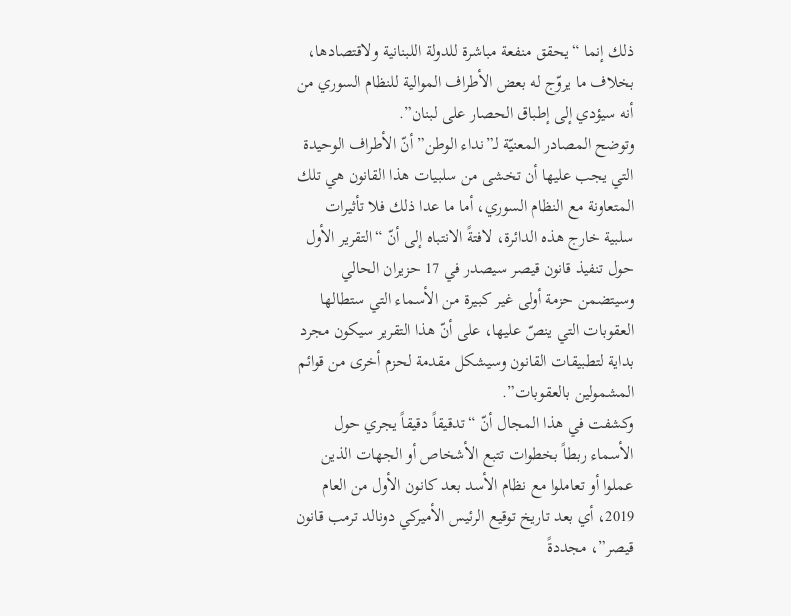ذلك إنما “يحقق منفعة مباشرة للدولة اللبنانية ولاقتصادها، بخلاف ما يروّج له بعض الأطراف الموالية للنظام السوري من أنه سيؤدي إلى إطباق الحصار على لبنان”.
وتوضح المصادر المعنيّة لـ”نداء الوطن” أنّ الأطراف الوحيدة التي يجب عليها أن تخشى من سلبيات هذا القانون هي تلك المتعاونة مع النظام السوري، أما ما عدا ذلك فلا تأثيرات سلبية خارج هذه الدائرة، لافتةً الانتباه إلى أنّ “التقرير الأول حول تنفيذ قانون قيصر سيصدر في 17 حزيران الحالي وسيتضمن حزمة أولى غير كبيرة من الأسماء التي ستطالها العقوبات التي ينصّ عليها، على أنّ هذا التقرير سيكون مجرد بداية لتطبيقات القانون وسيشكل مقدمة لحزم أخرى من قوائم المشمولين بالعقوبات”.
وكشفت في هذا المجال أنّ “تدقيقاً دقيقاً يجري حول الأسماء ربطاً بخطوات تتبع الأشخاص أو الجهات الذين عملوا أو تعاملوا مع نظام الأسد بعد كانون الأول من العام 2019، أي بعد تاريخ توقيع الرئيس الأميركي دونالد ترمب قانون قيصر”، مجددةً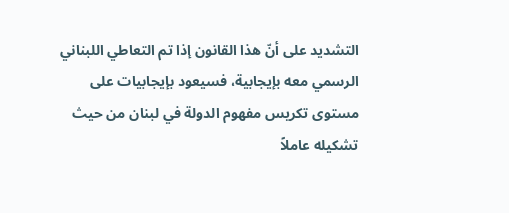التشديد على أنّ هذا القانون إذا تم التعاطي اللبناني الرسمي معه بإيجابية، فسيعود بإيجابيات على مستوى تكريس مفهوم الدولة في لبنان من حيث تشكيله عاملاً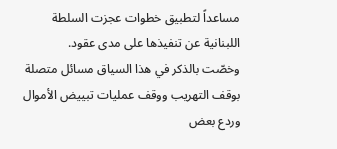مساعداً لتطبيق خطوات عجزت السلطة اللبنانية عن تنفيذها على مدى عقود.
وخصّت بالذكر في هذا السياق مسائل متصلة بوقف التهريب ووقف عمليات تبييض الأموال وردع بعض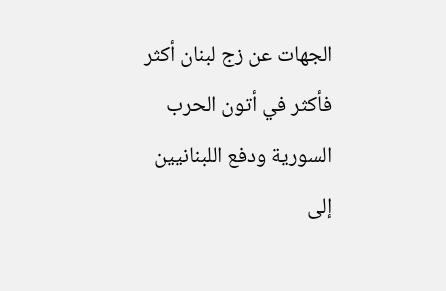الجهات عن زج لبنان أكثر فأكثر في أتون الحرب السورية ودفع اللبنانيين إلى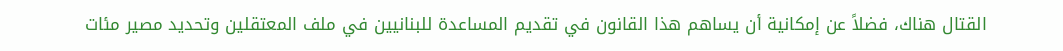القتال هناك، فضلاً عن إمكانية أن يساهم هذا القانون في تقديم المساعدة للبنانيين في ملف المعتقلين وتحديد مصير مئات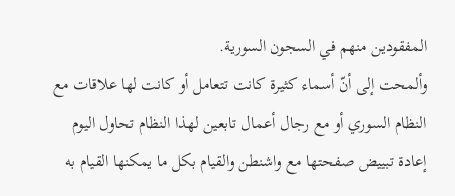المفقودين منهم في السجون السورية.
وألمحت إلى أنّ أسماء كثيرة كانت تتعامل أو كانت لها علاقات مع النظام السوري أو مع رجال أعمال تابعين لهذا النظام تحاول اليوم إعادة تبييض صفحتها مع واشنطن والقيام بكل ما يمكنها القيام به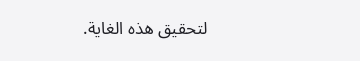لتحقيق هذه الغاية.